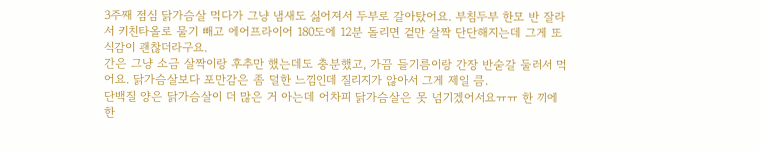3주째 점심 닭가슴살 먹다가 그냥 냄새도 싫어져서 두부로 갈아탔어요. 부침두부 한모 반 잘라서 키친타올로 물기 빼고 에어프라이어 180도에 12분 돌리면 겉만 살짝 단단해지는데 그게 또 식감이 괜찮더라구요.
간은 그냥 소금 살짝이랑 후추만 했는데도 충분했고, 가끔 들기름이랑 간장 반숟갈 둘러서 먹어요. 닭가슴살보다 포만감은 좀 덜한 느낌인데 질리지가 않아서 그게 제일 큼.
단백질 양은 닭가슴살이 더 많은 거 아는데 어차피 닭가슴살은 못 넘기겠어서요ㅠㅠ 한 끼에 한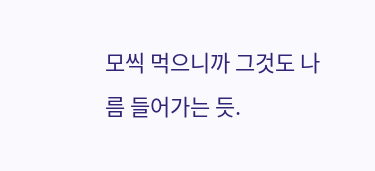모씩 먹으니까 그것도 나름 들어가는 듯.